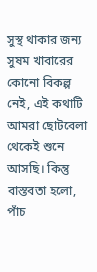সুস্থ থাকার জন্য সুষম খাবারের কোনো বিকল্প নেই, এই কথাটি আমরা ছোটবেলা থেকেই শুনে আসছি। কিন্তু বাস্তবতা হলো, পাঁচ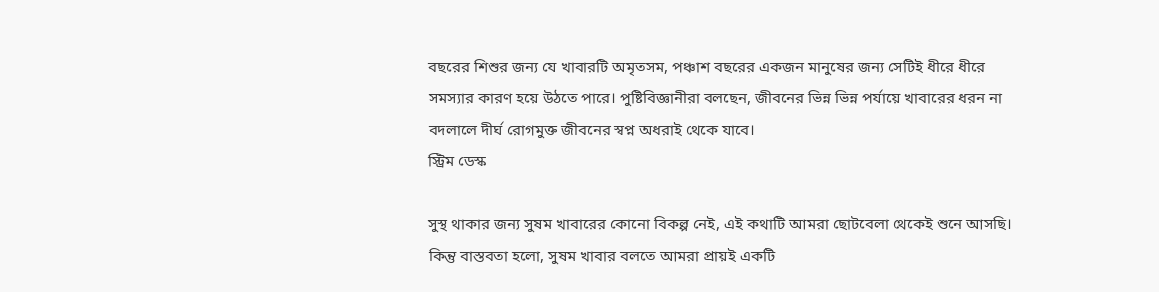বছরের শিশুর জন্য যে খাবারটি অমৃতসম, পঞ্চাশ বছরের একজন মানুষের জন্য সেটিই ধীরে ধীরে সমস্যার কারণ হয়ে উঠতে পারে। পুষ্টিবিজ্ঞানীরা বলছেন, জীবনের ভিন্ন ভিন্ন পর্যায়ে খাবারের ধরন না বদলালে দীর্ঘ রোগমুক্ত জীবনের স্বপ্ন অধরাই থেকে যাবে।
স্ট্রিম ডেস্ক

সুস্থ থাকার জন্য সুষম খাবারের কোনো বিকল্প নেই, এই কথাটি আমরা ছোটবেলা থেকেই শুনে আসছি। কিন্তু বাস্তবতা হলো, সুষম খাবার বলতে আমরা প্রায়ই একটি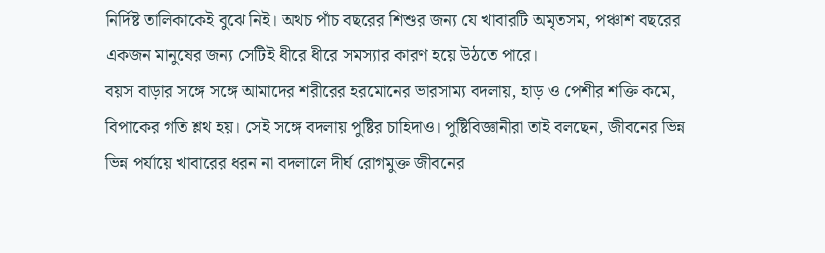নির্দিষ্ট তালিকাকেই বুঝে নিই। অথচ পাঁচ বছরের শিশুর জন্য যে খাবারটি অমৃতসম, পঞ্চাশ বছরের একজন মানুষের জন্য সেটিই ধীরে ধীরে সমস্যার কারণ হয়ে উঠতে পারে।
বয়স বাড়ার সঙ্গে সঙ্গে আমাদের শরীরের হরমোনের ভারসাম্য বদলায়, হাড় ও পেশীর শক্তি কমে, বিপাকের গতি শ্লথ হয়। সেই সঙ্গে বদলায় পুষ্টির চাহিদাও। পুষ্টিবিজ্ঞানীরা তাই বলছেন, জীবনের ভিন্ন ভিন্ন পর্যায়ে খাবারের ধরন না বদলালে দীর্ঘ রোগমুক্ত জীবনের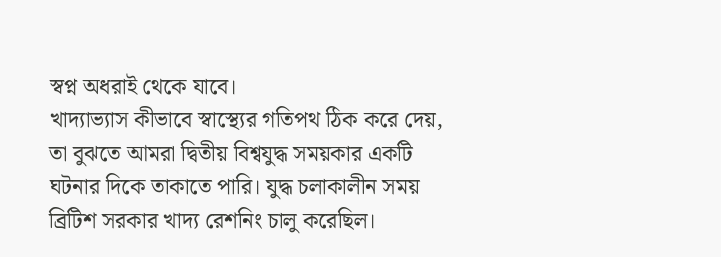স্বপ্ন অধরাই থেকে যাবে।
খাদ্যাভ্যাস কীভাবে স্বাস্থ্যের গতিপথ ঠিক করে দেয়, তা বুঝতে আমরা দ্বিতীয় বিশ্বযুদ্ধ সময়কার একটি ঘটনার দিকে তাকাতে পারি। যুদ্ধ চলাকালীন সময় ব্রিটিশ সরকার খাদ্য রেশনিং চালু করেছিল।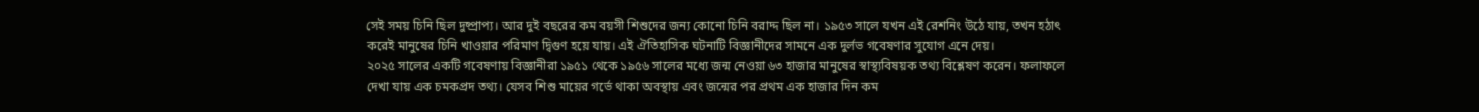সেই সময় চিনি ছিল দুষ্প্রাপ্য। আর দুই বছরের কম বয়সী শিশুদের জন্য কোনো চিনি বরাদ্দ ছিল না। ১৯৫৩ সালে যখন এই রেশনিং উঠে যায়, তখন হঠাৎ করেই মানুষের চিনি খাওয়ার পরিমাণ দ্বিগুণ হয়ে যায়। এই ঐতিহাসিক ঘটনাটি বিজ্ঞানীদের সামনে এক দুর্লভ গবেষণার সুযোগ এনে দেয়।
২০২৫ সালের একটি গবেষণায় বিজ্ঞানীরা ১৯৫১ থেকে ১৯৫৬ সালের মধ্যে জন্ম নেওয়া ৬৩ হাজার মানুষের স্বাস্থ্যবিষয়ক তথ্য বিশ্লেষণ করেন। ফলাফলে দেখা যায় এক চমকপ্রদ তথ্য। যেসব শিশু মায়ের গর্ভে থাকা অবস্থায় এবং জন্মের পর প্রথম এক হাজার দিন কম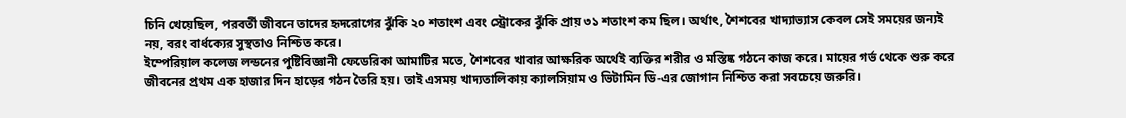চিনি খেয়েছিল, পরবর্তী জীবনে তাদের হৃদরোগের ঝুঁকি ২০ শতাংশ এবং স্ট্রোকের ঝুঁকি প্রায় ৩১ শতাংশ কম ছিল। অর্থাৎ, শৈশবের খাদ্যাভ্যাস কেবল সেই সময়ের জন্যই নয়, বরং বার্ধক্যের সুস্থতাও নিশ্চিত করে।
ইম্পেরিয়াল কলেজ লন্ডনের পুষ্টিবিজ্ঞানী ফেডেরিকা আমাটির মতে, শৈশবের খাবার আক্ষরিক অর্থেই ব্যক্তির শরীর ও মস্তিষ্ক গঠনে কাজ করে। মায়ের গর্ভ থেকে শুরু করে জীবনের প্রথম এক হাজার দিন হাড়ের গঠন তৈরি হয়। তাই এসময় খাদ্যতালিকায় ক্যালসিয়াম ও ভিটামিন ডি-এর জোগান নিশ্চিত করা সবচেয়ে জরুরি।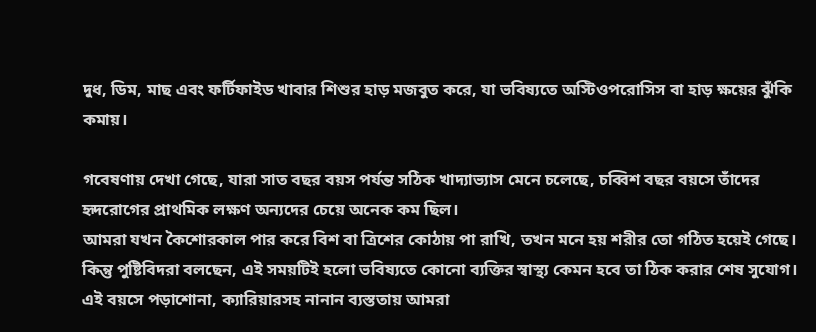দুধ, ডিম, মাছ এবং ফর্টিফাইড খাবার শিশুর হাড় মজবুত করে, যা ভবিষ্যতে অস্টিওপরোসিস বা হাড় ক্ষয়ের ঝুঁকি কমায়।

গবেষণায় দেখা গেছে, যারা সাত বছর বয়স পর্যন্ত সঠিক খাদ্যাভ্যাস মেনে চলেছে, চব্বিশ বছর বয়সে তাঁদের হৃদরোগের প্রাথমিক লক্ষণ অন্যদের চেয়ে অনেক কম ছিল।
আমরা যখন কৈশোরকাল পার করে বিশ বা ত্রিশের কোঠায় পা রাখি, তখন মনে হয় শরীর তো গঠিত হয়েই গেছে। কিন্তু পুষ্টিবিদরা বলছেন, এই সময়টিই হলো ভবিষ্যতে কোনো ব্যক্তির স্বাস্থ্য কেমন হবে তা ঠিক করার শেষ সুযোগ। এই বয়সে পড়াশোনা, ক্যারিয়ারসহ নানান ব্যস্ততায় আমরা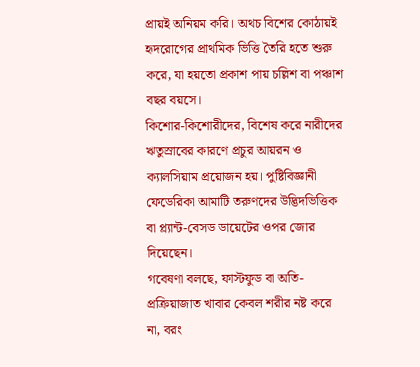প্রায়ই অনিয়ম করি। অথচ বিশের কোঠায়ই হৃদরোগের প্রাথমিক ভিত্তি তৈরি হতে শুরু করে, যা হয়তো প্রকাশ পায় চল্লিশ বা পঞ্চাশ বছর বয়সে।
কিশোর-কিশোরীদের, বিশেষ করে নারীদের ঋতুস্রাবের কারণে প্রচুর আয়রন ও ক্যালসিয়াম প্রয়োজন হয়। পুষ্টিবিজ্ঞানী ফেডেরিকা আমাটি তরুণদের উদ্ভিদভিত্তিক বা প্ল্যান্ট-বেসড ডায়েটের ওপর জোর দিয়েছেন।
গবেষণা বলছে, ফাস্টফুড বা অতি-প্রক্রিয়াজাত খাবার কেবল শরীর নষ্ট করে না, বরং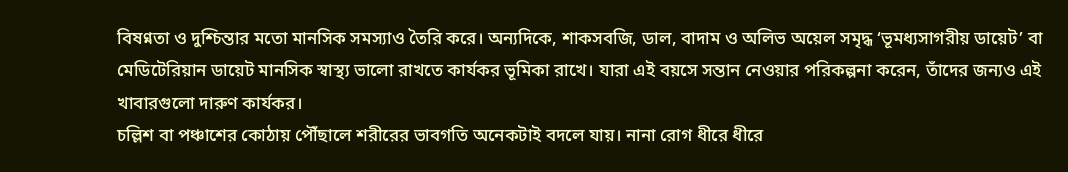বিষণ্নতা ও দুশ্চিন্তার মতো মানসিক সমস্যাও তৈরি করে। অন্যদিকে, শাকসবজি, ডাল, বাদাম ও অলিভ অয়েল সমৃদ্ধ ‘ভূমধ্যসাগরীয় ডায়েট’ বা মেডিটেরিয়ান ডায়েট মানসিক স্বাস্থ্য ভালো রাখতে কার্যকর ভূমিকা রাখে। যারা এই বয়সে সন্তান নেওয়ার পরিকল্পনা করেন, তাঁদের জন্যও এই খাবারগুলো দারুণ কার্যকর।
চল্লিশ বা পঞ্চাশের কোঠায় পৌঁছালে শরীরের ভাবগতি অনেকটাই বদলে যায়। নানা রোগ ধীরে ধীরে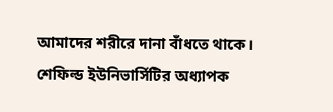আমাদের শরীরে দানা বাঁধতে থাকে। শেফিল্ড ইউনিভার্সিটির অধ্যাপক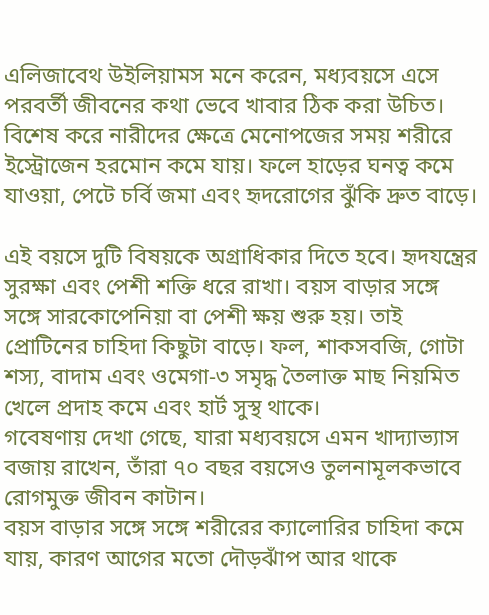এলিজাবেথ উইলিয়ামস মনে করেন, মধ্যবয়সে এসে পরবর্তী জীবনের কথা ভেবে খাবার ঠিক করা উচিত। বিশেষ করে নারীদের ক্ষেত্রে মেনোপজের সময় শরীরে ইস্ট্রোজেন হরমোন কমে যায়। ফলে হাড়ের ঘনত্ব কমে যাওয়া, পেটে চর্বি জমা এবং হৃদরোগের ঝুঁকি দ্রুত বাড়ে।

এই বয়সে দুটি বিষয়কে অগ্রাধিকার দিতে হবে। হৃদযন্ত্রের সুরক্ষা এবং পেশী শক্তি ধরে রাখা। বয়স বাড়ার সঙ্গে সঙ্গে সারকোপেনিয়া বা পেশী ক্ষয় শুরু হয়। তাই প্রোটিনের চাহিদা কিছুটা বাড়ে। ফল, শাকসবজি, গোটা শস্য, বাদাম এবং ওমেগা-৩ সমৃদ্ধ তৈলাক্ত মাছ নিয়মিত খেলে প্রদাহ কমে এবং হার্ট সুস্থ থাকে।
গবেষণায় দেখা গেছে, যারা মধ্যবয়সে এমন খাদ্যাভ্যাস বজায় রাখেন, তাঁরা ৭০ বছর বয়সেও তুলনামূলকভাবে রোগমুক্ত জীবন কাটান।
বয়স বাড়ার সঙ্গে সঙ্গে শরীরের ক্যালোরির চাহিদা কমে যায়, কারণ আগের মতো দৌড়ঝাঁপ আর থাকে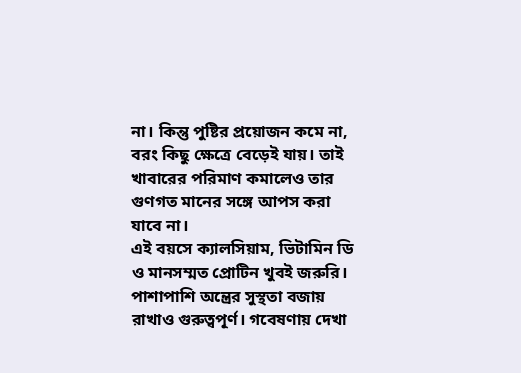না। কিন্তু পুষ্টির প্রয়োজন কমে না, বরং কিছু ক্ষেত্রে বেড়েই যায়। তাই খাবারের পরিমাণ কমালেও তার গুণগত মানের সঙ্গে আপস করা যাবে না।
এই বয়সে ক্যালসিয়াম, ভিটামিন ডি ও মানসম্মত প্রোটিন খুবই জরুরি। পাশাপাশি অন্ত্রের সুস্থতা বজায় রাখাও গুরুত্বপূর্ণ। গবেষণায় দেখা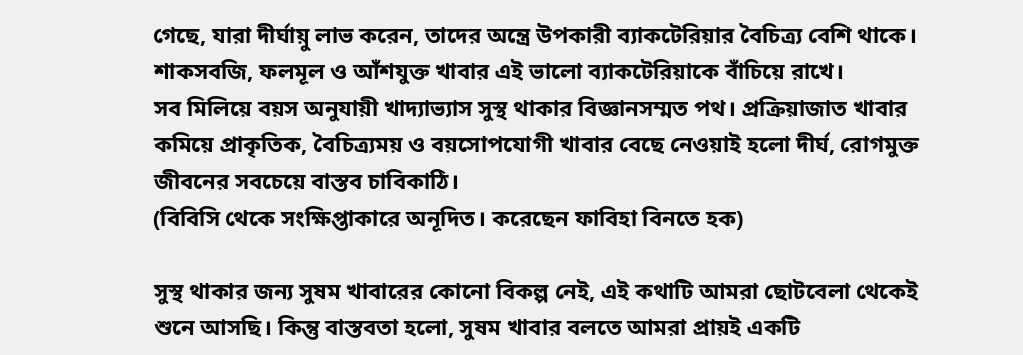গেছে, যারা দীর্ঘায়ু লাভ করেন, তাদের অন্ত্রে উপকারী ব্যাকটেরিয়ার বৈচিত্র্য বেশি থাকে। শাকসবজি, ফলমূল ও আঁশযুক্ত খাবার এই ভালো ব্যাকটেরিয়াকে বাঁচিয়ে রাখে।
সব মিলিয়ে বয়স অনুযায়ী খাদ্যাভ্যাস সুস্থ থাকার বিজ্ঞানসম্মত পথ। প্রক্রিয়াজাত খাবার কমিয়ে প্রাকৃতিক, বৈচিত্র্যময় ও বয়সোপযোগী খাবার বেছে নেওয়াই হলো দীর্ঘ, রোগমুক্ত জীবনের সবচেয়ে বাস্তব চাবিকাঠি।
(বিবিসি থেকে সংক্ষিপ্তাকারে অনূদিত। করেছেন ফাবিহা বিনতে হক)

সুস্থ থাকার জন্য সুষম খাবারের কোনো বিকল্প নেই, এই কথাটি আমরা ছোটবেলা থেকেই শুনে আসছি। কিন্তু বাস্তবতা হলো, সুষম খাবার বলতে আমরা প্রায়ই একটি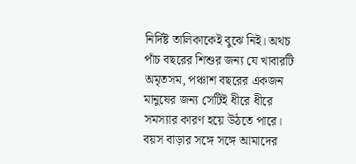নির্দিষ্ট তালিকাকেই বুঝে নিই। অথচ পাঁচ বছরের শিশুর জন্য যে খাবারটি অমৃতসম, পঞ্চাশ বছরের একজন মানুষের জন্য সেটিই ধীরে ধীরে সমস্যার কারণ হয়ে উঠতে পারে।
বয়স বাড়ার সঙ্গে সঙ্গে আমাদের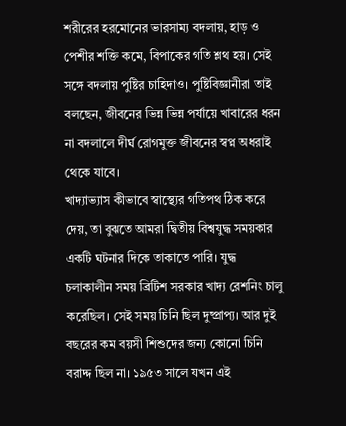শরীরের হরমোনের ভারসাম্য বদলায়, হাড় ও পেশীর শক্তি কমে, বিপাকের গতি শ্লথ হয়। সেই সঙ্গে বদলায় পুষ্টির চাহিদাও। পুষ্টিবিজ্ঞানীরা তাই বলছেন, জীবনের ভিন্ন ভিন্ন পর্যায়ে খাবারের ধরন না বদলালে দীর্ঘ রোগমুক্ত জীবনের স্বপ্ন অধরাই থেকে যাবে।
খাদ্যাভ্যাস কীভাবে স্বাস্থ্যের গতিপথ ঠিক করে দেয়, তা বুঝতে আমরা দ্বিতীয় বিশ্বযুদ্ধ সময়কার একটি ঘটনার দিকে তাকাতে পারি। যুদ্ধ চলাকালীন সময় ব্রিটিশ সরকার খাদ্য রেশনিং চালু করেছিল। সেই সময় চিনি ছিল দুষ্প্রাপ্য। আর দুই বছরের কম বয়সী শিশুদের জন্য কোনো চিনি বরাদ্দ ছিল না। ১৯৫৩ সালে যখন এই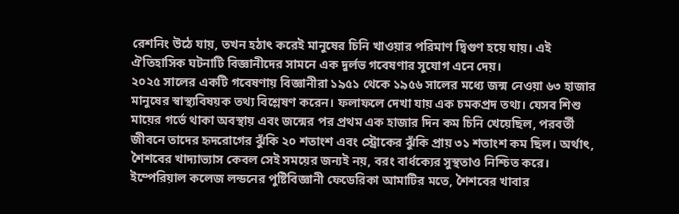রেশনিং উঠে যায়, তখন হঠাৎ করেই মানুষের চিনি খাওয়ার পরিমাণ দ্বিগুণ হয়ে যায়। এই ঐতিহাসিক ঘটনাটি বিজ্ঞানীদের সামনে এক দুর্লভ গবেষণার সুযোগ এনে দেয়।
২০২৫ সালের একটি গবেষণায় বিজ্ঞানীরা ১৯৫১ থেকে ১৯৫৬ সালের মধ্যে জন্ম নেওয়া ৬৩ হাজার মানুষের স্বাস্থ্যবিষয়ক তথ্য বিশ্লেষণ করেন। ফলাফলে দেখা যায় এক চমকপ্রদ তথ্য। যেসব শিশু মায়ের গর্ভে থাকা অবস্থায় এবং জন্মের পর প্রথম এক হাজার দিন কম চিনি খেয়েছিল, পরবর্তী জীবনে তাদের হৃদরোগের ঝুঁকি ২০ শতাংশ এবং স্ট্রোকের ঝুঁকি প্রায় ৩১ শতাংশ কম ছিল। অর্থাৎ, শৈশবের খাদ্যাভ্যাস কেবল সেই সময়ের জন্যই নয়, বরং বার্ধক্যের সুস্থতাও নিশ্চিত করে।
ইম্পেরিয়াল কলেজ লন্ডনের পুষ্টিবিজ্ঞানী ফেডেরিকা আমাটির মতে, শৈশবের খাবার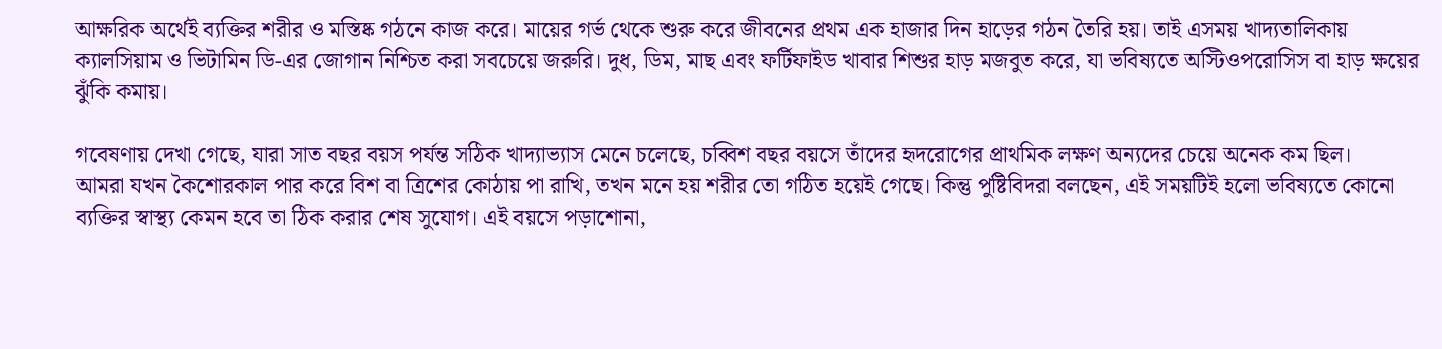আক্ষরিক অর্থেই ব্যক্তির শরীর ও মস্তিষ্ক গঠনে কাজ করে। মায়ের গর্ভ থেকে শুরু করে জীবনের প্রথম এক হাজার দিন হাড়ের গঠন তৈরি হয়। তাই এসময় খাদ্যতালিকায় ক্যালসিয়াম ও ভিটামিন ডি-এর জোগান নিশ্চিত করা সবচেয়ে জরুরি। দুধ, ডিম, মাছ এবং ফর্টিফাইড খাবার শিশুর হাড় মজবুত করে, যা ভবিষ্যতে অস্টিওপরোসিস বা হাড় ক্ষয়ের ঝুঁকি কমায়।

গবেষণায় দেখা গেছে, যারা সাত বছর বয়স পর্যন্ত সঠিক খাদ্যাভ্যাস মেনে চলেছে, চব্বিশ বছর বয়সে তাঁদের হৃদরোগের প্রাথমিক লক্ষণ অন্যদের চেয়ে অনেক কম ছিল।
আমরা যখন কৈশোরকাল পার করে বিশ বা ত্রিশের কোঠায় পা রাখি, তখন মনে হয় শরীর তো গঠিত হয়েই গেছে। কিন্তু পুষ্টিবিদরা বলছেন, এই সময়টিই হলো ভবিষ্যতে কোনো ব্যক্তির স্বাস্থ্য কেমন হবে তা ঠিক করার শেষ সুযোগ। এই বয়সে পড়াশোনা,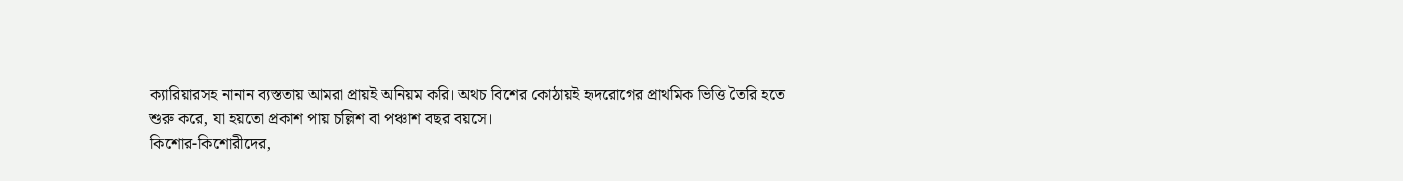ক্যারিয়ারসহ নানান ব্যস্ততায় আমরা প্রায়ই অনিয়ম করি। অথচ বিশের কোঠায়ই হৃদরোগের প্রাথমিক ভিত্তি তৈরি হতে শুরু করে, যা হয়তো প্রকাশ পায় চল্লিশ বা পঞ্চাশ বছর বয়সে।
কিশোর-কিশোরীদের,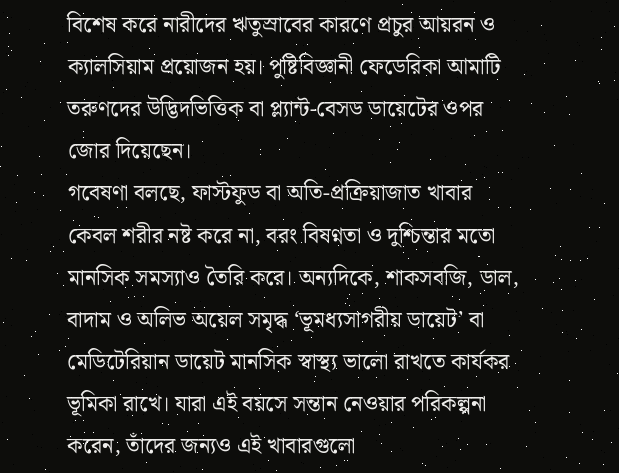বিশেষ করে নারীদের ঋতুস্রাবের কারণে প্রচুর আয়রন ও ক্যালসিয়াম প্রয়োজন হয়। পুষ্টিবিজ্ঞানী ফেডেরিকা আমাটি তরুণদের উদ্ভিদভিত্তিক বা প্ল্যান্ট-বেসড ডায়েটের ওপর জোর দিয়েছেন।
গবেষণা বলছে, ফাস্টফুড বা অতি-প্রক্রিয়াজাত খাবার কেবল শরীর নষ্ট করে না, বরং বিষণ্নতা ও দুশ্চিন্তার মতো মানসিক সমস্যাও তৈরি করে। অন্যদিকে, শাকসবজি, ডাল, বাদাম ও অলিভ অয়েল সমৃদ্ধ ‘ভূমধ্যসাগরীয় ডায়েট’ বা মেডিটেরিয়ান ডায়েট মানসিক স্বাস্থ্য ভালো রাখতে কার্যকর ভূমিকা রাখে। যারা এই বয়সে সন্তান নেওয়ার পরিকল্পনা করেন, তাঁদের জন্যও এই খাবারগুলো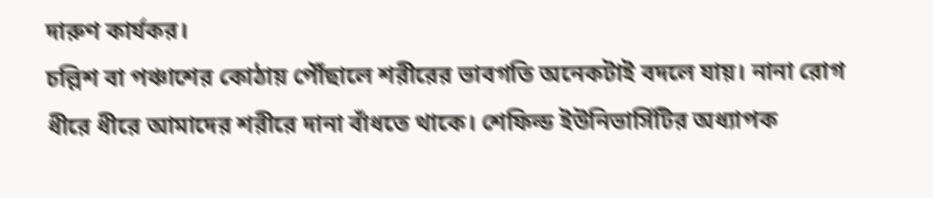দারুণ কার্যকর।
চল্লিশ বা পঞ্চাশের কোঠায় পৌঁছালে শরীরের ভাবগতি অনেকটাই বদলে যায়। নানা রোগ ধীরে ধীরে আমাদের শরীরে দানা বাঁধতে থাকে। শেফিল্ড ইউনিভার্সিটির অধ্যাপক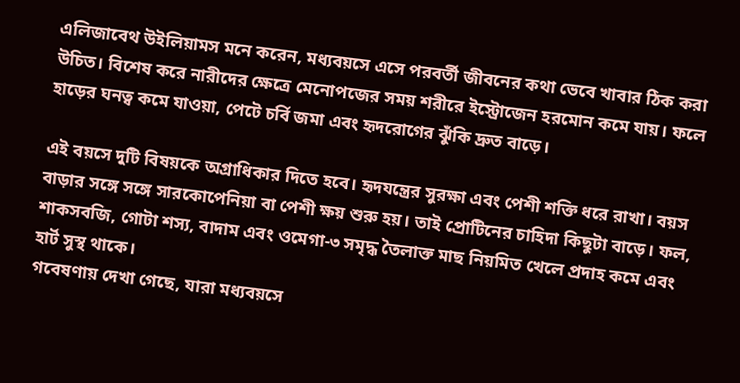এলিজাবেথ উইলিয়ামস মনে করেন, মধ্যবয়সে এসে পরবর্তী জীবনের কথা ভেবে খাবার ঠিক করা উচিত। বিশেষ করে নারীদের ক্ষেত্রে মেনোপজের সময় শরীরে ইস্ট্রোজেন হরমোন কমে যায়। ফলে হাড়ের ঘনত্ব কমে যাওয়া, পেটে চর্বি জমা এবং হৃদরোগের ঝুঁকি দ্রুত বাড়ে।

এই বয়সে দুটি বিষয়কে অগ্রাধিকার দিতে হবে। হৃদযন্ত্রের সুরক্ষা এবং পেশী শক্তি ধরে রাখা। বয়স বাড়ার সঙ্গে সঙ্গে সারকোপেনিয়া বা পেশী ক্ষয় শুরু হয়। তাই প্রোটিনের চাহিদা কিছুটা বাড়ে। ফল, শাকসবজি, গোটা শস্য, বাদাম এবং ওমেগা-৩ সমৃদ্ধ তৈলাক্ত মাছ নিয়মিত খেলে প্রদাহ কমে এবং হার্ট সুস্থ থাকে।
গবেষণায় দেখা গেছে, যারা মধ্যবয়সে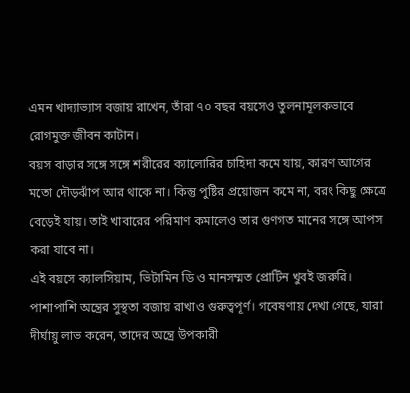এমন খাদ্যাভ্যাস বজায় রাখেন, তাঁরা ৭০ বছর বয়সেও তুলনামূলকভাবে রোগমুক্ত জীবন কাটান।
বয়স বাড়ার সঙ্গে সঙ্গে শরীরের ক্যালোরির চাহিদা কমে যায়, কারণ আগের মতো দৌড়ঝাঁপ আর থাকে না। কিন্তু পুষ্টির প্রয়োজন কমে না, বরং কিছু ক্ষেত্রে বেড়েই যায়। তাই খাবারের পরিমাণ কমালেও তার গুণগত মানের সঙ্গে আপস করা যাবে না।
এই বয়সে ক্যালসিয়াম, ভিটামিন ডি ও মানসম্মত প্রোটিন খুবই জরুরি। পাশাপাশি অন্ত্রের সুস্থতা বজায় রাখাও গুরুত্বপূর্ণ। গবেষণায় দেখা গেছে, যারা দীর্ঘায়ু লাভ করেন, তাদের অন্ত্রে উপকারী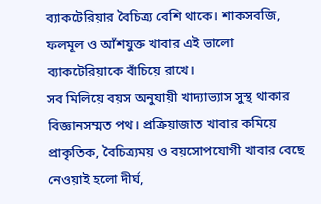ব্যাকটেরিয়ার বৈচিত্র্য বেশি থাকে। শাকসবজি, ফলমূল ও আঁশযুক্ত খাবার এই ভালো ব্যাকটেরিয়াকে বাঁচিয়ে রাখে।
সব মিলিয়ে বয়স অনুযায়ী খাদ্যাভ্যাস সুস্থ থাকার বিজ্ঞানসম্মত পথ। প্রক্রিয়াজাত খাবার কমিয়ে প্রাকৃতিক, বৈচিত্র্যময় ও বয়সোপযোগী খাবার বেছে নেওয়াই হলো দীর্ঘ,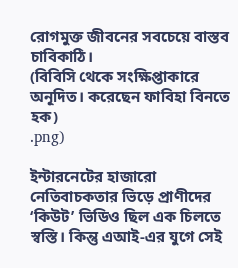রোগমুক্ত জীবনের সবচেয়ে বাস্তব চাবিকাঠি।
(বিবিসি থেকে সংক্ষিপ্তাকারে অনূদিত। করেছেন ফাবিহা বিনতে হক)
.png)

ইন্টারনেটের হাজারো নেতিবাচকতার ভিড়ে প্রাণীদের ‘কিউট’ ভিডিও ছিল এক চিলতে স্বস্তি। কিন্তু এআই-এর যুগে সেই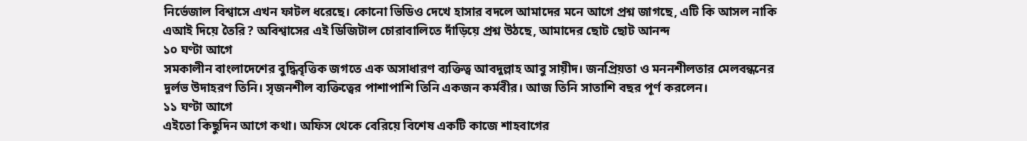নির্ভেজাল বিশ্বাসে এখন ফাটল ধরেছে। কোনো ভিডিও দেখে হাসার বদলে আমাদের মনে আগে প্রশ্ন জাগছে, এটি কি আসল নাকি এআই দিয়ে তৈরি? অবিশ্বাসের এই ডিজিটাল চোরাবালিতে দাঁড়িয়ে প্রশ্ন উঠছে, আমাদের ছোট ছোট আনন্দ
১০ ঘণ্টা আগে
সমকালীন বাংলাদেশের বুদ্ধিবৃত্তিক জগতে এক অসাধারণ ব্যক্তিত্ব আবদুল্লাহ আবু সায়ীদ। জনপ্রিয়তা ও মননশীলতার মেলবন্ধনের দুর্লভ উদাহরণ তিনি। সৃজনশীল ব্যক্তিত্বের পাশাপাশি তিনি একজন কর্মবীর। আজ তিনি সাতাশি বছর পূর্ণ করলেন।
১১ ঘণ্টা আগে
এইতো কিছুদিন আগে কথা। অফিস থেকে বেরিয়ে বিশেষ একটি কাজে শাহবাগের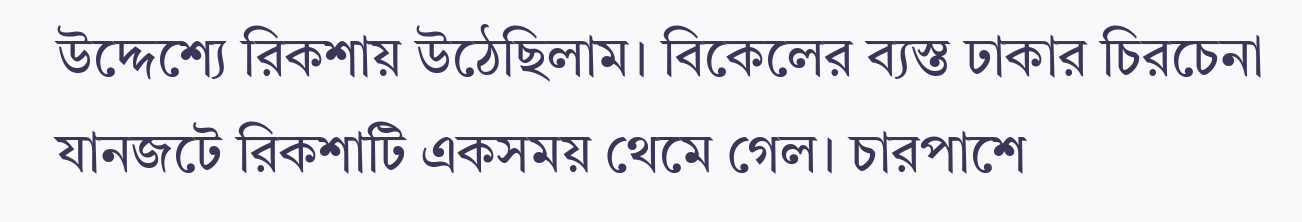উদ্দেশ্যে রিকশায় উঠেছিলাম। বিকেলের ব্যস্ত ঢাকার চিরচেনা যানজটে রিকশাটি একসময় থেমে গেল। চারপাশে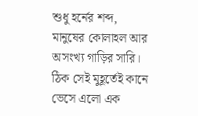শুধু হর্নের শব্দ, মানুষের কোলাহল আর অসংখ্য গাড়ির সারি। ঠিক সেই মুহূর্তেই কানে ভেসে এলো এক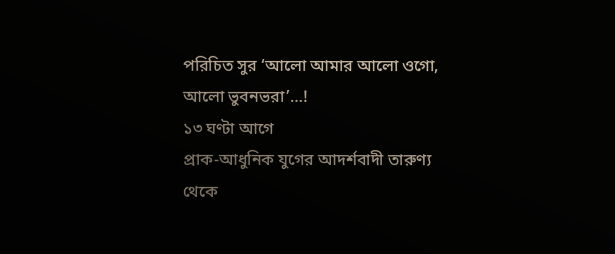পরিচিত সুর ‘আলো আমার আলো ওগো, আলো ভুবনভরা’…!
১৩ ঘণ্টা আগে
প্রাক-আধুনিক যুগের আদর্শবাদী তারুণ্য থেকে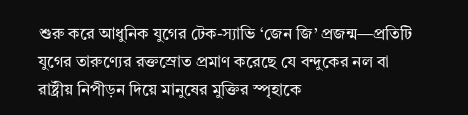শুরু করে আধুনিক যুগের টেক-স্যাভি ‘জেন জি’ প্রজন্ম—প্রতিটি যুগের তারুণ্যের রক্তস্রোত প্রমাণ করেছে যে বন্দুকের নল বা রাষ্ট্রীয় নিপীড়ন দিয়ে মানুষের মুক্তির স্পৃহাকে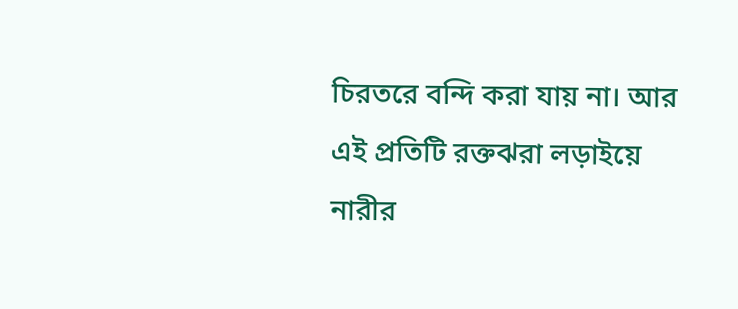চিরতরে বন্দি করা যায় না। আর এই প্রতিটি রক্তঝরা লড়াইয়ে নারীর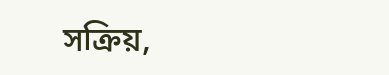সক্রিয়,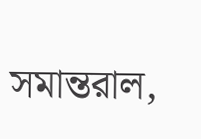সমান্তরাল,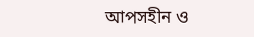আপসহীন ও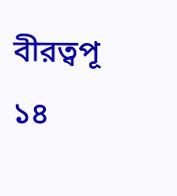বীরত্বপূ
১৪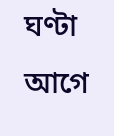ঘণ্টা আগে